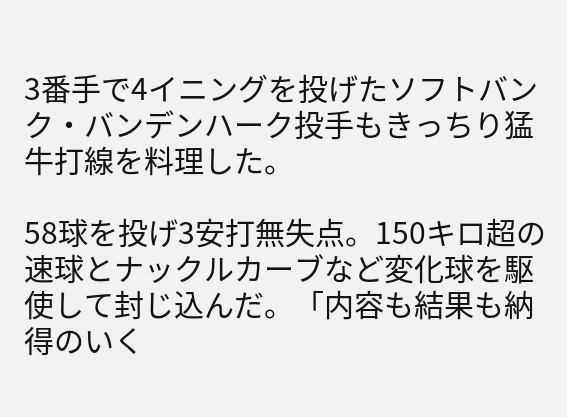3番手で4イニングを投げたソフトバンク・バンデンハーク投手もきっちり猛牛打線を料理した。

58球を投げ3安打無失点。150キロ超の速球とナックルカーブなど変化球を駆使して封じ込んだ。「内容も結果も納得のいく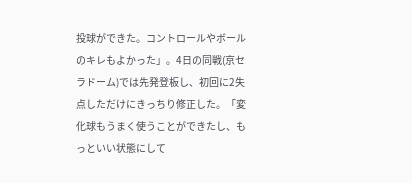投球ができた。コントロールやボールのキレもよかった」。4日の同戦(京セラドーム)では先発登板し、初回に2失点しただけにきっちり修正した。「変化球もうまく使うことができたし、もっといい状態にして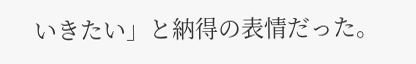いきたい」と納得の表情だった。